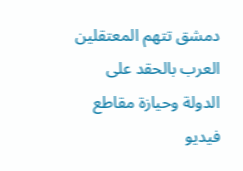دمشق تتهم المعتقلين العرب بالحقد على الدولة وحيازة مقاطع فيديو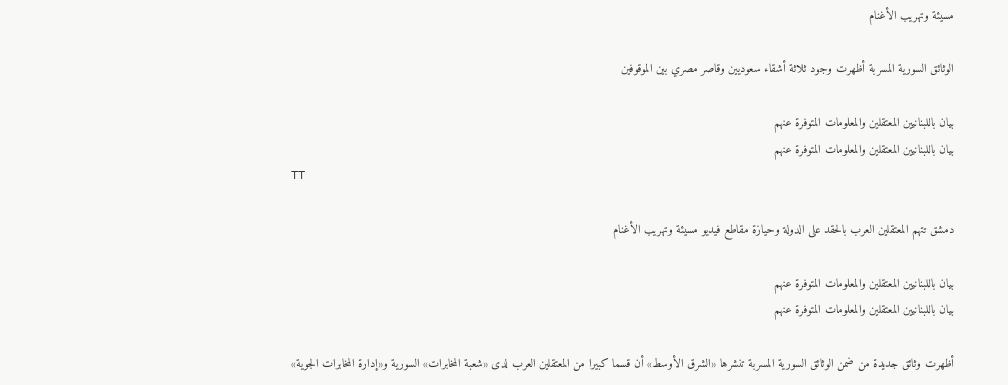مسيئة وتهريب الأغنام

الوثائق السورية المسربة أظهرت وجود ثلاثة أشقاء سعوديين وقاصر مصري بين الموقوفين

بيان باللبنانيين المعتقلين والمعلومات المتوفرة عنهم
بيان باللبنانيين المعتقلين والمعلومات المتوفرة عنهم
TT

دمشق تتهم المعتقلين العرب بالحقد على الدولة وحيازة مقاطع فيديو مسيئة وتهريب الأغنام

بيان باللبنانيين المعتقلين والمعلومات المتوفرة عنهم
بيان باللبنانيين المعتقلين والمعلومات المتوفرة عنهم

أظهرت وثائق جديدة من ضمن الوثائق السورية المسربة تنشرها «الشرق الأوسط» أن قسما كبيرا من المعتقلين العرب لدى «شعبة المخابرات» السورية و«إدارة المخابرات الجوية»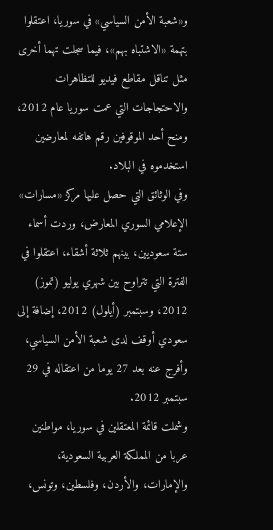و«شعبة الأمن السياسي» في سوريا، اعتقلوا بتهمة «الاشتباه بهم»، فيما سجلت تهما أخرى مثل تناقل مقاطع فيديو للتظاهرات والاحتجاجات التي عمت سوريا عام 2012، ومنح أحد الموقوفين رقم هاتفه لمعارضين استخدموه في البلاد.
وفي الوثائق التي حصل عليها مركز «مسارات» الإعلامي السوري المعارض، وردت أسماء ستة سعوديين، بينهم ثلاثة أشقاء، اعتقلوا في الفترة التي تتراوح بين شهري يوليو (تموز) 2012، وسبتمبر (أيلول) 2012، إضافة إلى سعودي أوقف لدى شعبة الأمن السياسي، وأفرج عنه بعد 27 يوما من اعتقاله في 29 سبتمبر 2012.
وشملت قائمة المعتقلين في سوريا، مواطنين عربا من المملكة العربية السعودية، والإمارات، والأردن، وفلسطين، وتونس،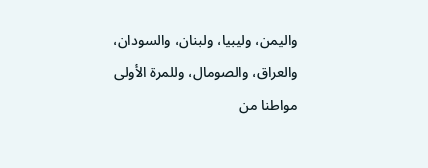واليمن، وليبيا، ولبنان، والسودان، والعراق، والصومال، وللمرة الأولى مواطنا من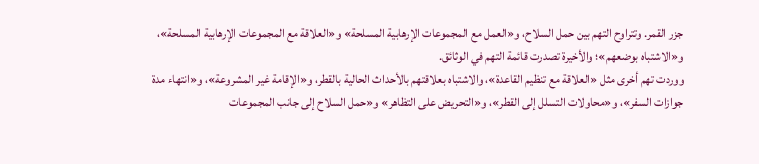جزر القمر. وتتراوح التهم بين حمل السلاح، و«العمل مع المجموعات الإرهابية المسلحة» و«العلاقة مع المجموعات الإرهابية المسلحة»، و«الاشتباه بوضعهم»؛ والأخيرة تصدرت قائمة التهم في الوثائق.
ووردت تهم أخرى مثل «العلاقة مع تنظيم القاعدة»، والاشتباه بعلاقتهم بالأحداث الحالية بالقطر، و«الإقامة غير المشروعة»، و«انتهاء مدة جوازات السفر»، و«محاولات التسلل إلى القطر»، و«التحريض على التظاهر» و«حمل السلاح إلى جانب المجموعات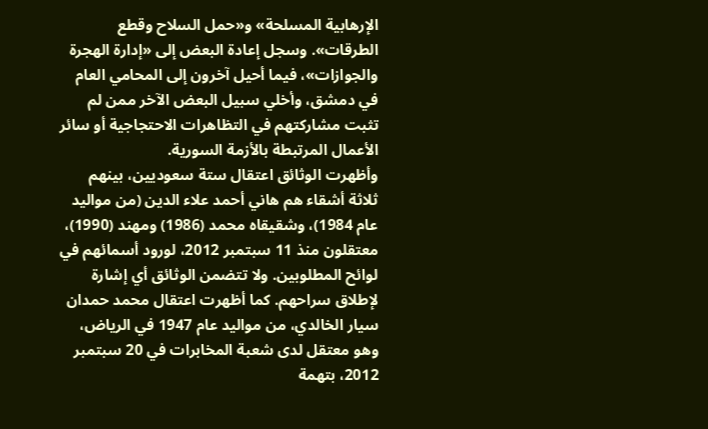الإرهابية المسلحة» و«حمل السلاح وقطع الطرقات». وسجل إعادة البعض إلى «إدارة الهجرة والجوازات»، فيما أحيل آخرون إلى المحامي العام في دمشق، وأخلي سبيل البعض الآخر ممن لم تثبت مشاركتهم في التظاهرات الاحتجاجية أو سائر الأعمال المرتبطة بالأزمة السورية.
وأظهرت الوثائق اعتقال ستة سعوديين، بينهم ثلاثة أشقاء هم هاني أحمد علاء الدين (من مواليد عام 1984)، وشقيقاه محمد (1986) ومهند (1990)، معتقلون منذ 11 سبتمبر 2012، لورود أسمائهم في لوائح المطلوبين. ولا تتضمن الوثائق أي إشارة لإطلاق سراحهم. كما أظهرت اعتقال محمد حمدان سيار الخالدي، من مواليد عام 1947 في الرياض، وهو معتقل لدى شعبة المخابرات في 20 سبتمبر 2012، بتهمة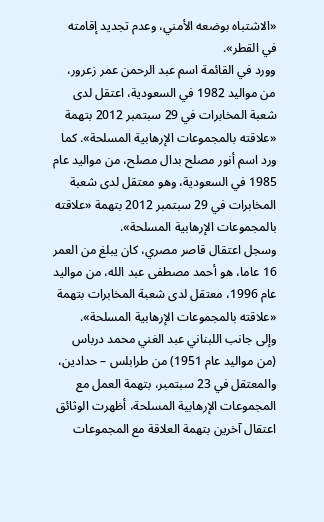«الاشتباه بوضعه الأمني، وعدم تجديد إقامته في القطر».
وورد في القائمة اسم عبد الرحمن عمر زعرور، من مواليد 1982 في السعودية، اعتقل لدى شعبة المخابرات في 29 سبتمبر 2012 بتهمة «علاقته بالمجموعات الإرهابية المسلحة». كما ورد اسم أنور مصلح بدال مصلح، من مواليد عام 1985 في السعودية، وهو معتقل لدى شعبة المخابرات في 29 سبتمبر 2012 بتهمة «علاقته بالمجموعات الإرهابية المسلحة».
وسجل اعتقال قاصر مصري، كان يبلغ من العمر 16 عاما، هو أحمد مصطفى عبد الله، من مواليد عام 1996، معتقل لدى شعبة المخابرات بتهمة «علاقته بالمجموعات الإرهابية المسلحة».
وإلى جانب اللبناني عبد الغني محمد درباس (من مواليد عام 1951) من طرابلس – حدادين، والمعتقل في 23 سبتمبر، بتهمة العمل مع المجموعات الإرهابية المسلحة، أظهرت الوثائق اعتقال آخرين بتهمة العلاقة مع المجموعات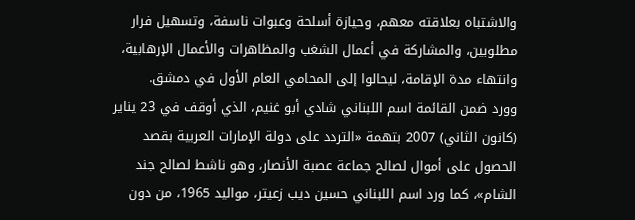والاشتباه بعلاقته معهم، وحيازة أسلحة وعبوات ناسفة، وتسهيل فرار مطلوبين، والمشاركة في أعمال الشغب والمظاهرات والأعمال الإرهابية، وانتهاء مدة الإقامة، ليحالوا إلى المحامي العام الأول في دمشق.
وورد ضمن القائمة اسم اللبناني شادي أبو غنيم، الذي أوقف في 23 يناير (كانون الثاني) 2007 بتهمة «التردد على دولة الإمارات العربية بقصد الحصول على أموال لصالح جماعة عصبة الأنصار، وهو ناشط لصالح جند الشام»، كما ورد اسم اللبناني حسين ديب زعيتر، مواليد 1965، من دون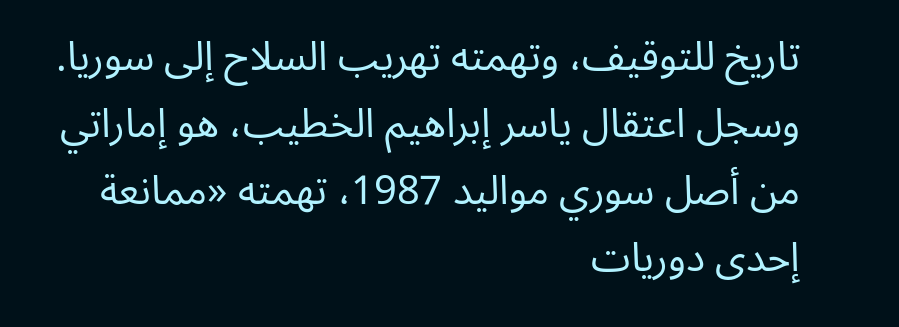تاريخ للتوقيف، وتهمته تهريب السلاح إلى سوريا.
وسجل اعتقال ياسر إبراهيم الخطيب، هو إماراتي من أصل سوري مواليد 1987، تهمته «ممانعة إحدى دوريات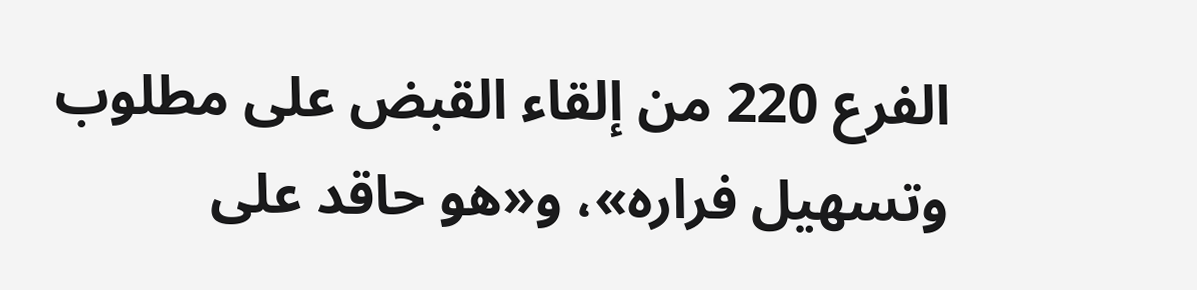الفرع 220 من إلقاء القبض على مطلوب وتسهيل فراره»، و«هو حاقد على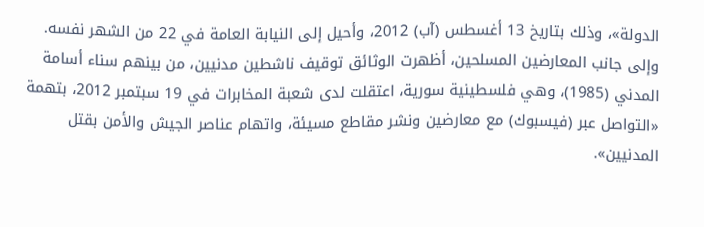الدولة»، وذلك بتاريخ 13 أغسطس (آب) 2012، وأحيل إلى النيابة العامة في 22 من الشهر نفسه.
وإلى جانب المعارضين المسلحين، أظهرت الوثائق توقيف ناشطين مدنيين، من بينهم سناء أسامة المدني (1985)، وهي فلسطينية سورية، اعتقلت لدى شعبة المخابرات في 19 سبتمبر 2012، بتهمة «التواصل عبر (فيسبوك) مع معارضين ونشر مقاطع مسيئة، واتهام عناصر الجيش والأمن بقتل المدنيين».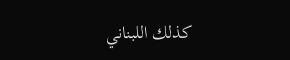كذلك اللبناني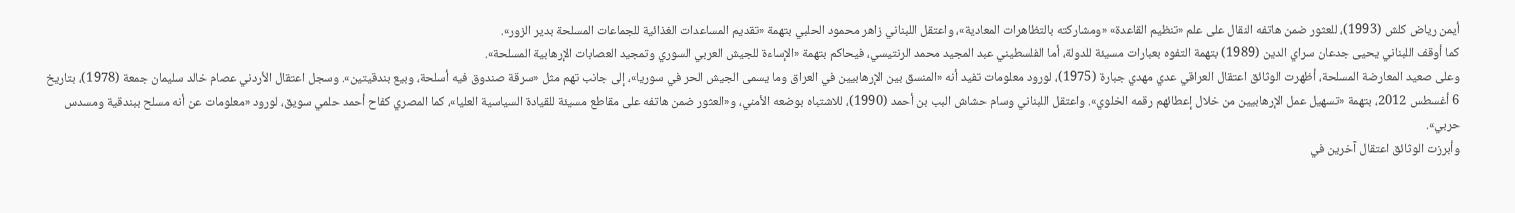أيمن رياض كلش (1993)، للعثور ضمن هاتفه النقال على علم «تنظيم القاعدة» «ومشاركته بالتظاهرات المعادية»، واعتقل اللبناني زاهر محمود الحلبي بتهمة «تقديم المساعدات الغذائية للجماعات المسلحة بدير الزور».
كما أوقف اللبناني يحيى جدعان سراي الدين (1989) بتهمة التفوه بعبارات مسيئة للدولة، أما الفلسطيني عبد المجيد محمد الرنتيسي، فيحاكم بتهمة «الإساءة للجيش العربي السوري وتمجيد العصابات الإرهابية المسلحة».
وعلى صعيد المعارضة المسلحة، أظهرت الوثائق اعتقال العراقي عدي مهدي جبارة (1975)، لورود معلومات تفيد أنه «المنسق بين الإرهابيين في العراق وما يسمى الجيش الحر في سوريا»، إلى جانب تهم مثل «سرقة صندوق فيه أسلحة، وبيع بندقيتين». وسجل اعتقال الأردني عصام خالد سليمان جمعة (1978)، بتاريخ 6 أغسطس 2012، بتهمة «تسهيل عمل الإرهابيين من خلال إعطائهم رقمه الخلوي». واعتقل اللبناني وسام حشاش البب بن أحمد (1990)، للاشتباه بوضعه الأمني، و«العثور ضمن هاتفه على مقاطع مسيئة للقيادة السياسية العليا»، كما المصري كفاح أحمد حلمي سويق، لورود «معلومات عن أنه مسلح ببندقية ومسدس حربي».
وأبرزت الوثائق اعتقال آخرين في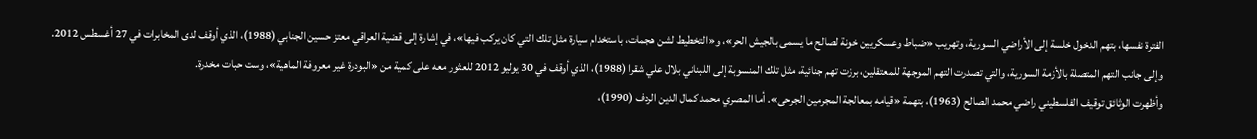الفترة نفسها، بتهم الدخول خلسة إلى الأراضي السورية، وتهريب «ضباط وعسكريين خونة لصالح ما يسمى بالجيش الحر»، و«التخطيط لشن هجمات، باستخدام سيارة مثل تلك التي كان يركب فيها»، في إشارة إلى قضية العراقي معتز حسين الجنابي (1988)، الذي أوقف لدى المخابرات في 27 أغسطس 2012.
وإلى جانب التهم المتصلة بالأزمة السورية، والتي تصدرت التهم الموجهة للمعتقلين، برزت تهم جنائية، مثل تلك المنسوبة إلى اللبناني بلال علي شقرا (1988)، الذي أوقف في 30 يوليو 2012 للعثور معه على كمية من «البودرة غير معروفة الماهية»، وست حبات مخدرة.
وأظهرت الوثائق توقيف الفلسطيني راضي محمد الصالح (1963)، بتهمة «قيامه بمعالجة المجرمين الجرحى». أما المصري محمد كمال الدين الردف (1990)،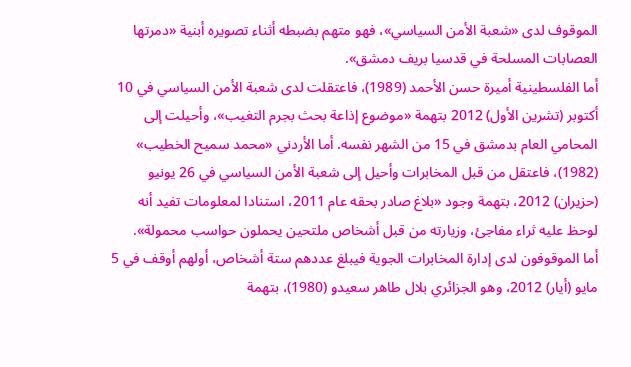الموقوف لدى «شعبة الأمن السياسي»، فهو متهم بضبطه أثناء تصويره أبنية «دمرتها العصابات المسلحة في قدسيا بريف دمشق».
أما الفلسطينية أميرة حسن الأحمد (1989)، فاعتقلت لدى شعبة الأمن السياسي في 10 أكتوبر (تشرين الأول) 2012 بتهمة «موضوع إذاعة بحث بجرم التغيب»، وأحيلت إلى المحامي العام بدمشق في 15 من الشهر نفسه. أما الأردني «محمد سميح الخطيب» (1982)، فاعتقل من قبل المخابرات وأحيل إلى شعبة الأمن السياسي في 26 يونيو (حزيران) 2012، بتهمة وجود «بلاغ صادر بحقه عام 2011، استنادا لمعلومات تفيد أنه لوحظ عليه ثراء مفاجئ، وزيارته من قبل أشخاص ملتحين يحملون حواسب محمولة».
أما الموقوفون لدى إدارة المخابرات الجوية فيبلغ عددهم ستة أشخاص، أولهم أوقف في 5 مايو (أيار) 2012، وهو الجزائري بلال طاهر سعيدو (1980)، بتهمة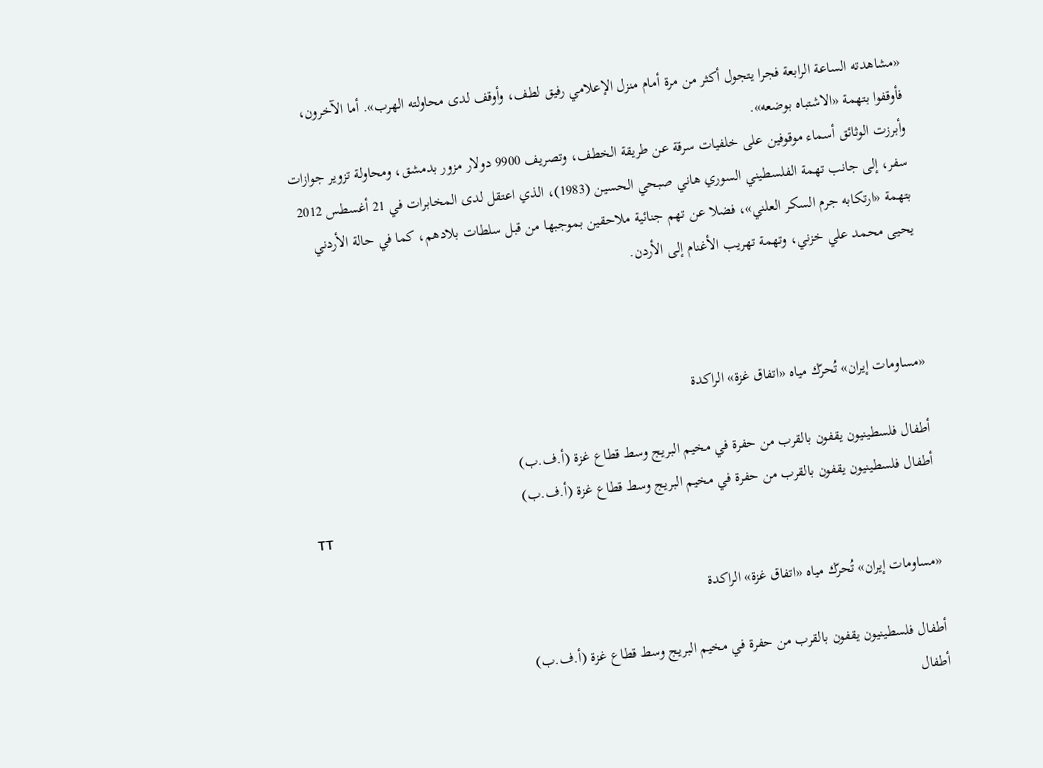«مشاهدته الساعة الرابعة فجرا يتجول أكثر من مرة أمام منزل الإعلامي رفيق لطف، وأوقف لدى محاولته الهرب». أما الآخرون، فأوقفوا بتهمة «الاشتباه بوضعه».
وأبرزت الوثائق أسماء موقوفين على خلفيات سرقة عن طريقة الخطف، وتصريف 9900 دولار مزور بدمشق، ومحاولة تزوير جوازات سفر، إلى جانب تهمة الفلسطيني السوري هاني صبحي الحسين (1983)، الذي اعتقل لدى المخابرات في 21 أغسطس 2012 بتهمة «ارتكابه جرم السكر العلني»، فضلا عن تهم جنائية ملاحقين بموجبها من قبل سلطات بلادهم، كما في حالة الأردني يحيى محمد علي خزني، وتهمة تهريب الأغنام إلى الأردن.



«مساومات إيران» تُحرّك مياه «اتفاق غزة» الراكدة

أطفال فلسطينيون يقفون بالقرب من حفرة في مخيم البريج وسط قطاع غزة (أ.ف.ب)
أطفال فلسطينيون يقفون بالقرب من حفرة في مخيم البريج وسط قطاع غزة (أ.ف.ب)
TT

«مساومات إيران» تُحرّك مياه «اتفاق غزة» الراكدة

أطفال فلسطينيون يقفون بالقرب من حفرة في مخيم البريج وسط قطاع غزة (أ.ف.ب)
أطفال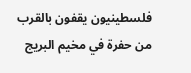فلسطينيون يقفون بالقرب من حفرة في مخيم البريج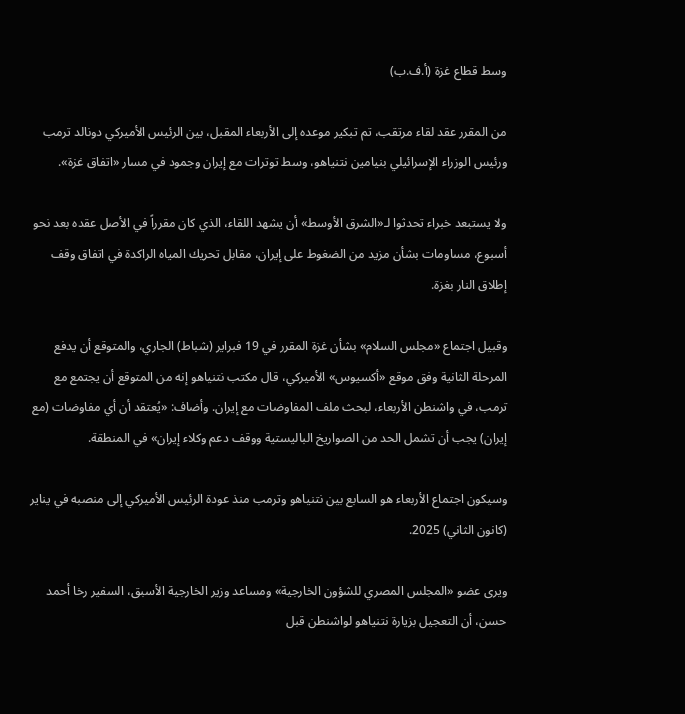وسط قطاع غزة (أ.ف.ب)

من المقرر عقد لقاء مرتقب، تم تبكير موعده إلى الأربعاء المقبل، بين الرئيس الأميركي دونالد ترمب ورئيس الوزراء الإسرائيلي بنيامين نتنياهو، وسط توترات مع إيران وجمود في مسار «اتفاق غزة».

ولا يستبعد خبراء تحدثوا لـ«الشرق الأوسط» أن يشهد اللقاء، الذي كان مقرراً في الأصل عقده بعد نحو أسبوع، مساومات بشأن مزيد من الضغوط على إيران، مقابل تحريك المياه الراكدة في اتفاق وقف إطلاق النار بغزة.

وقبيل اجتماع «مجلس السلام» بشأن غزة المقرر في 19 فبراير (شباط) الجاري، والمتوقع أن يدفع المرحلة الثانية وفق موقع «أكسيوس» الأميركي، قال مكتب نتنياهو إنه من المتوقع أن يجتمع مع ترمب، في واشنطن الأربعاء، لبحث ملف المفاوضات مع إيران. وأضاف: «يُعتقد أن أي مفاوضات (مع إيران) يجب أن تشمل الحد من الصواريخ الباليستية ووقف دعم وكلاء إيران» في المنطقة.

وسيكون اجتماع الأربعاء هو السابع بين نتنياهو وترمب منذ ‌عودة الرئيس الأميركي إلى منصبه في يناير (كانون الثاني) 2025.

ويرى عضو «المجلس المصري للشؤون الخارجية» ومساعد وزير الخارجية الأسبق، السفير رخا أحمد حسن، أن التعجيل بزيارة نتنياهو لواشنطن قبل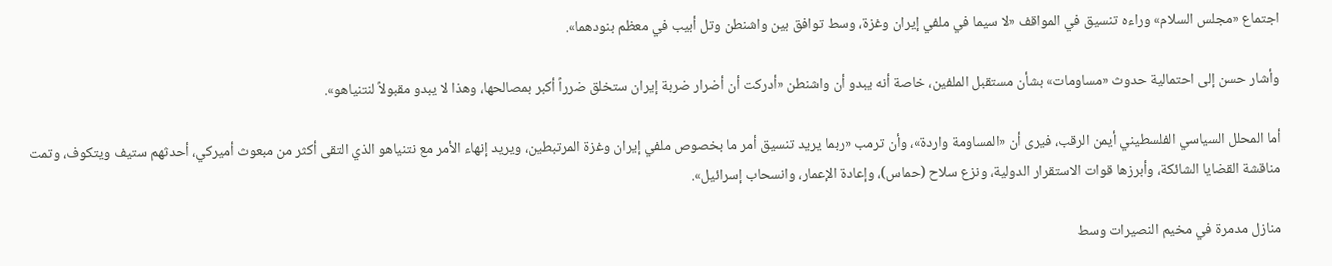اجتماع «مجلس السلام» وراءه تنسيق في المواقف «لا سيما في ملفي إيران وغزة، وسط توافق بين واشنطن وتل أبيب في معظم بنودهما».

وأشار حسن إلى احتمالية حدوث «مساومات» بشأن مستقبل الملفين، خاصة أنه يبدو أن واشنطن «أدركت أن أضرار ضربة إيران ستخلق ضرراً أكبر بمصالحها، وهذا لا يبدو مقبولاً لنتنياهو».

أما المحلل السياسي الفلسطيني أيمن الرقب، فيرى أن «المساومة واردة»، وأن ترمب «ربما يريد تنسيق أمر ما بخصوص ملفي إيران وغزة المرتبطين، ويريد إنهاء الأمر مع نتنياهو الذي التقى أكثر من مبعوث أميركي، أحدثهم ستيف ويتكوف، وتمت مناقشة القضايا الشائكة، وأبرزها قوات الاستقرار الدولية، ونزع سلاح (حماس)، وإعادة الإعمار، وانسحاب إسرائيل».

منازل مدمرة في مخيم النصيرات وسط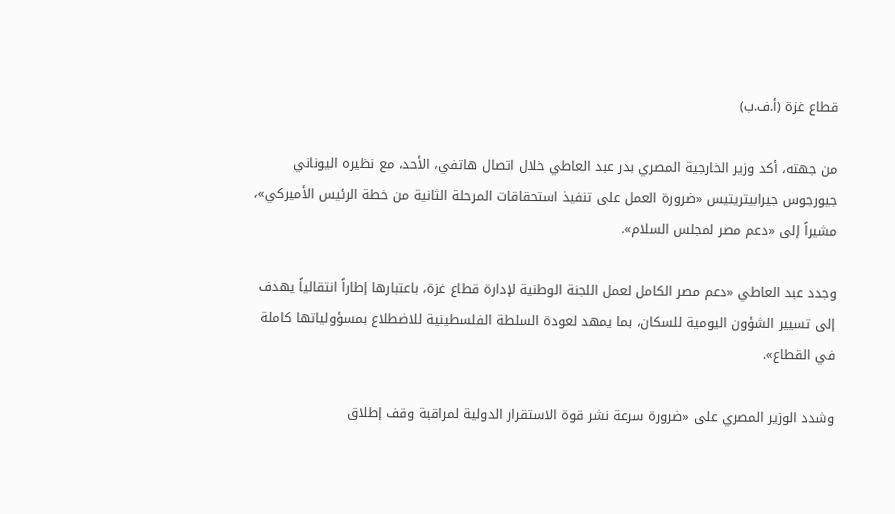قطاع غزة (أ.ف.ب)

من جهته، أكد وزير الخارجية المصري بدر عبد العاطي خلال اتصال هاتفي، الأحد، مع نظيره اليوناني جيورجوس جيرابيتريتيس «ضرورة العمل على تنفيذ استحقاقات المرحلة الثانية من خطة الرئيس الأميركي»، مشيراً إلى «دعم مصر لمجلس السلام».

وجدد عبد العاطي «دعم مصر الكامل لعمل اللجنة الوطنية لإدارة قطاع غزة، باعتبارها إطاراً انتقالياً يهدف إلى تسيير الشؤون اليومية للسكان، بما يمهد لعودة السلطة الفلسطينية للاضطلاع بمسؤولياتها كاملة في القطاع».

وشدد الوزير المصري على «ضرورة سرعة نشر قوة الاستقرار الدولية لمراقبة وقف إطلاق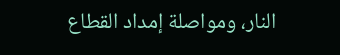النار، ومواصلة إمداد القطاع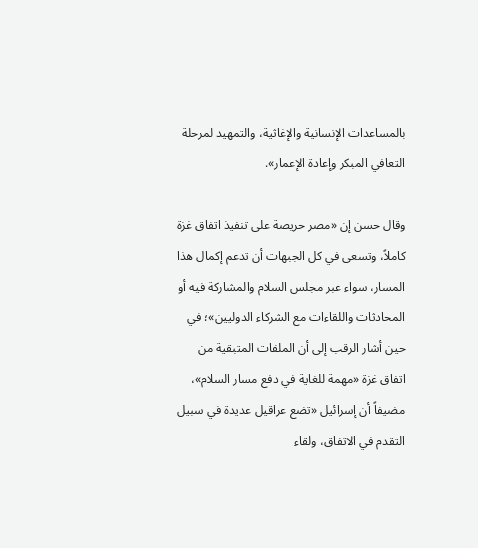بالمساعدات الإنسانية والإغاثية، والتمهيد لمرحلة التعافي المبكر وإعادة الإعمار».

وقال حسن إن «مصر حريصة على تنفيذ اتفاق غزة كاملاً، وتسعى في كل الجبهات أن تدعم إكمال هذا المسار، سواء عبر مجلس السلام والمشاركة فيه أو المحادثات واللقاءات مع الشركاء الدوليين»؛ في حين أشار الرقب إلى أن الملفات المتبقية من اتفاق غزة «مهمة للغاية في دفع مسار السلام»، مضيفاً أن إسرائيل «تضع عراقيل عديدة في سبيل التقدم في الاتفاق، ولقاء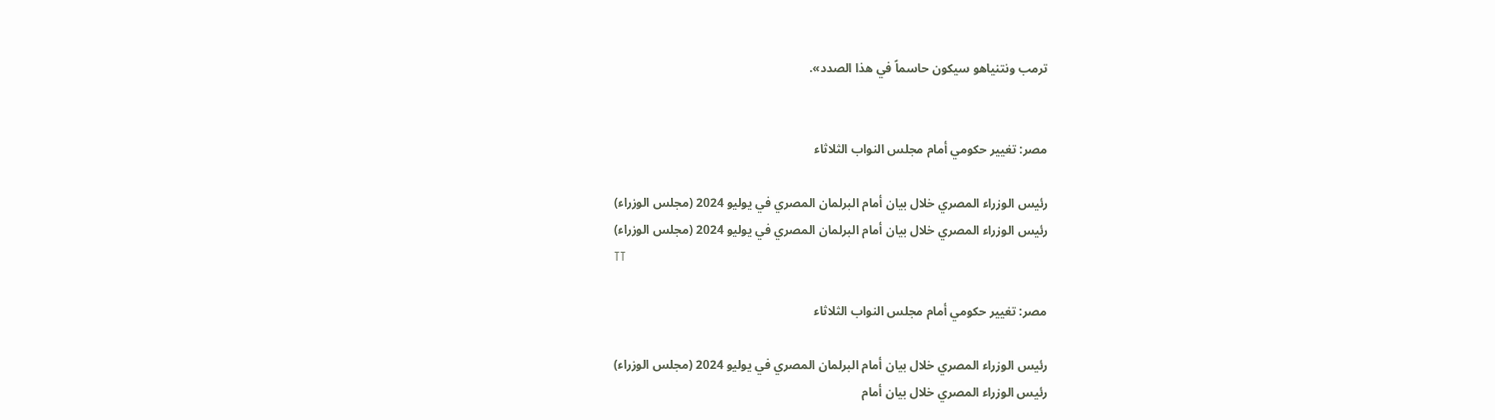ترمب ونتنياهو سيكون حاسماً في هذا الصدد».


مصر: تغيير حكومي أمام مجلس النواب الثلاثاء

رئيس الوزراء المصري خلال بيان أمام البرلمان المصري في يوليو 2024 (مجلس الوزراء)
رئيس الوزراء المصري خلال بيان أمام البرلمان المصري في يوليو 2024 (مجلس الوزراء)
TT

مصر: تغيير حكومي أمام مجلس النواب الثلاثاء

رئيس الوزراء المصري خلال بيان أمام البرلمان المصري في يوليو 2024 (مجلس الوزراء)
رئيس الوزراء المصري خلال بيان أمام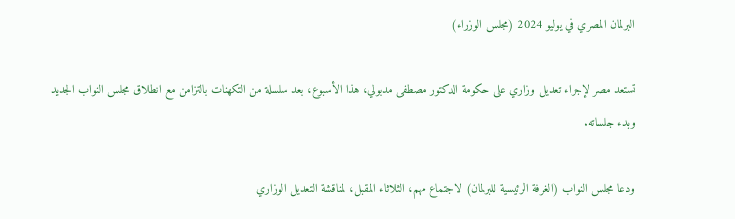البرلمان المصري في يوليو 2024 (مجلس الوزراء)

تستعد مصر لإجراء تعديل وزاري على حكومة الدكتور مصطفى مدبولي، هذا الأسبوع، بعد سلسلة من التكهنات بالتزامن مع انطلاق مجلس النواب الجديد وبدء جلساته.

ودعا مجلس النواب (الغرفة الرئيسية للبرلمان) لاجتماع مهم، الثلاثاء المقبل، لمناقشة التعديل الوزاري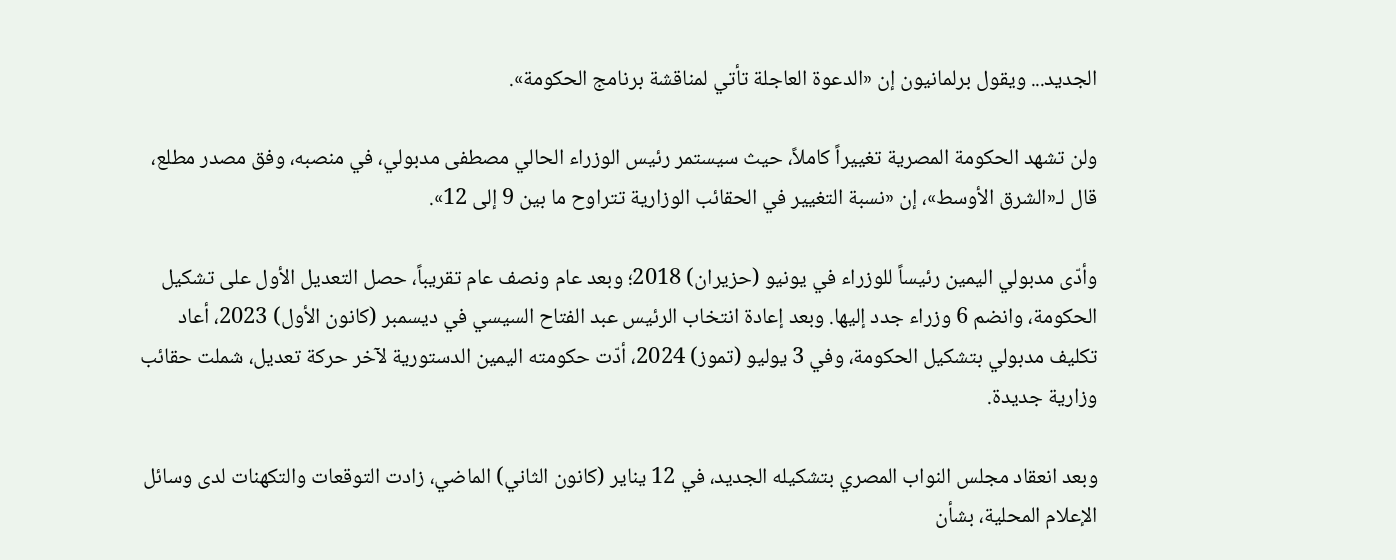الجديد... ويقول برلمانيون إن «الدعوة العاجلة تأتي لمناقشة برنامج الحكومة».

ولن تشهد الحكومة المصرية تغييراً كاملاً، حيث سيستمر رئيس الوزراء الحالي مصطفى مدبولي، في منصبه، وفق مصدر مطلع، قال لـ«الشرق الأوسط»، إن «نسبة التغيير في الحقائب الوزارية تتراوح ما بين 9 إلى 12».

وأدّى مدبولي اليمين رئيساً للوزراء في يونيو (حزيران) 2018؛ وبعد عام ونصف عام تقريباً، حصل التعديل الأول على تشكيل الحكومة، وانضم 6 وزراء جدد إليها. وبعد إعادة انتخاب الرئيس عبد الفتاح السيسي في ديسمبر (كانون الأول) 2023، أعاد تكليف مدبولي بتشكيل الحكومة، وفي 3 يوليو (تموز) 2024، أدّت حكومته اليمين الدستورية لآخر حركة تعديل، شملت حقائب وزارية جديدة.

وبعد انعقاد مجلس النواب المصري بتشكيله الجديد، في 12 يناير (كانون الثاني) الماضي، زادت التوقعات والتكهنات لدى وسائل الإعلام المحلية، بشأن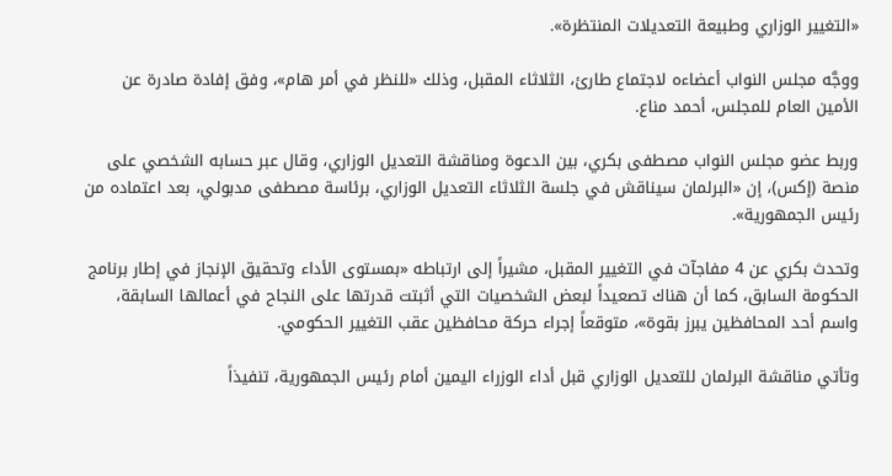«التغيير الوزاري وطبيعة التعديلات المنتظرة».

ووجَّه مجلس النواب أعضاءه لاجتماع طارئ، الثلاثاء المقبل، وذلك «للنظر في أمر هام»، وفق إفادة صادرة عن الأمين العام للمجلس، أحمد مناع.

وربط عضو مجلس النواب مصطفى بكري، بين الدعوة ومناقشة التعديل الوزاري، وقال عبر حسابه الشخصي على منصة (إكس)، إن «البرلمان سيناقش في جلسة الثلاثاء التعديل الوزاري، برئاسة مصطفى مدبولي، بعد اعتماده من رئيس الجمهورية».

وتحدث بكري عن 4 مفاجآت في التغيير المقبل، مشيراً إلى ارتباطه «بمستوى الأداء وتحقيق الإنجاز في إطار برنامج الحكومة السابق، كما أن هناك تصعيداً لبعض الشخصيات التي أثبتت قدرتها على النجاح في أعمالها السابقة، واسم أحد المحافظين يبرز بقوة»، متوقعاً إجراء حركة محافظين عقب التغيير الحكومي.

وتأتي مناقشة البرلمان للتعديل الوزاري قبل أداء الوزراء اليمين أمام رئيس الجمهورية، تنفيذاً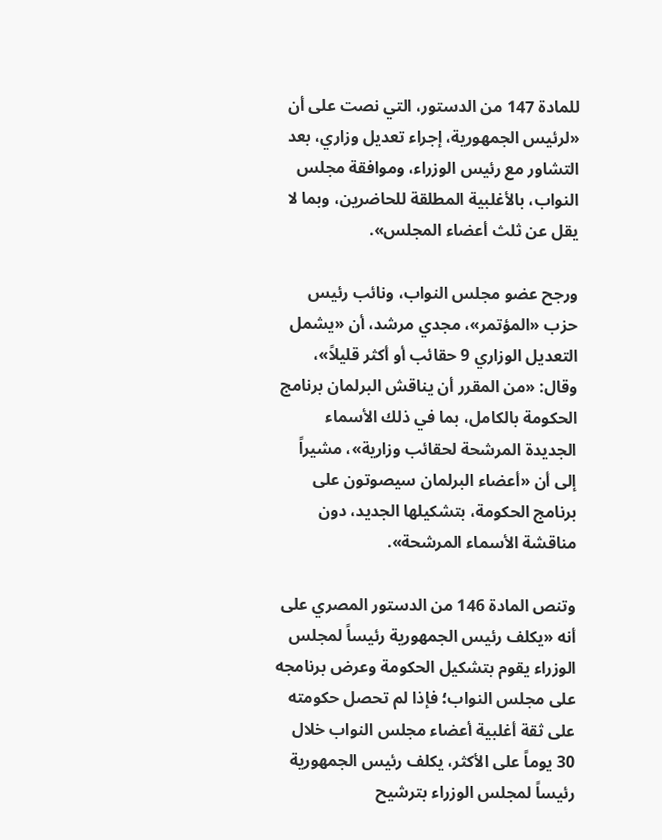للمادة 147 من الدستور، التي نصت على أن «لرئيس الجمهورية، إجراء تعديل وزاري، بعد التشاور مع رئيس الوزراء، وموافقة مجلس النواب، بالأغلبية المطلقة للحاضرين، وبما لا يقل عن ثلث أعضاء المجلس».

ورجح عضو مجلس النواب، ونائب رئيس حزب «المؤتمر»، مجدي مرشد، أن «يشمل التعديل الوزاري 9 حقائب أو أكثر قليلاً»، وقال: «من المقرر أن يناقش البرلمان برنامج الحكومة بالكامل، بما في ذلك الأسماء الجديدة المرشحة لحقائب وزارية»، مشيراً إلى أن «أعضاء البرلمان سيصوتون على برنامج الحكومة، بتشكيلها الجديد، دون مناقشة الأسماء المرشحة».

وتنص المادة 146 من الدستور المصري على أنه «يكلف رئيس الجمهورية رئيساً لمجلس الوزراء يقوم بتشكيل الحكومة وعرض برنامجه على مجلس النواب؛ فإذا لم تحصل حكومته على ثقة أغلبية أعضاء مجلس النواب خلال 30 يوماً على الأكثر، يكلف رئيس الجمهورية رئيساً لمجلس الوزراء بترشيح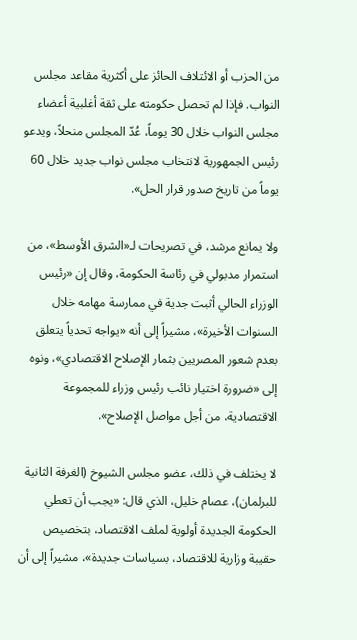من الحزب أو الائتلاف الحائز على أكثرية مقاعد مجلس النواب. فإذا لم تحصل حكومته على ثقة أغلبية أعضاء مجلس النواب خلال 30 يوماً، عُدّ المجلس منحلاً، ويدعو رئيس الجمهورية لانتخاب مجلس نواب جديد خلال 60 يوماً من تاريخ صدور قرار الحل».

ولا يمانع مرشد، في تصريحات لـ«الشرق الأوسط»، من استمرار مدبولي في رئاسة الحكومة، وقال إن «رئيس الوزراء الحالي أثبت جدية في ممارسة مهامه خلال السنوات الأخيرة»، مشيراً إلى أنه «يواجه تحدياً يتعلق بعدم شعور المصريين بثمار الإصلاح الاقتصادي»، ونوه إلى «ضرورة اختيار نائب رئيس وزراء للمجموعة الاقتصادية، من أجل مواصل الإصلاح».

لا يختلف في ذلك، عضو مجلس الشيوخ (الغرفة الثانية للبرلمان)، عصام خليل، الذي قال: «يجب أن تعطي الحكومة الجديدة أولوية لملف الاقتصاد، بتخصيص حقيبة وزارية للاقتصاد، بسياسات جديدة»، مشيراً إلى أن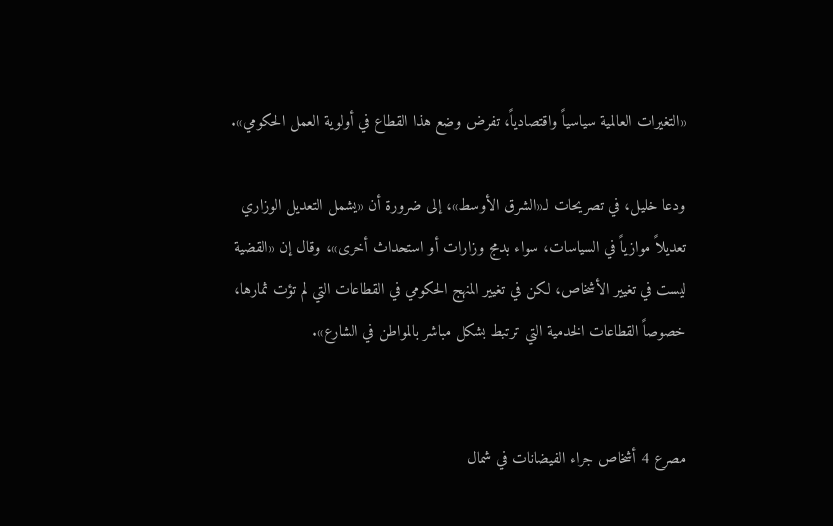«التغيرات العالمية سياسياً واقتصادياً، تفرض وضع هذا القطاع في أولوية العمل الحكومي».

ودعا خليل، في تصريحات لـ«الشرق الأوسط»، إلى ضرورة أن «يشمل التعديل الوزاري تعديلاً موازياً في السياسات، سواء بدمج وزارات أو استحداث أخرى»، وقال إن «القضية ليست في تغيير الأشخاص، لكن في تغيير المنهج الحكومي في القطاعات التي لم تؤت ثمارها، خصوصاً القطاعات الخدمية التي ترتبط بشكل مباشر بالمواطن في الشارع».


مصرع 4 أشخاص جراء الفيضانات في شمال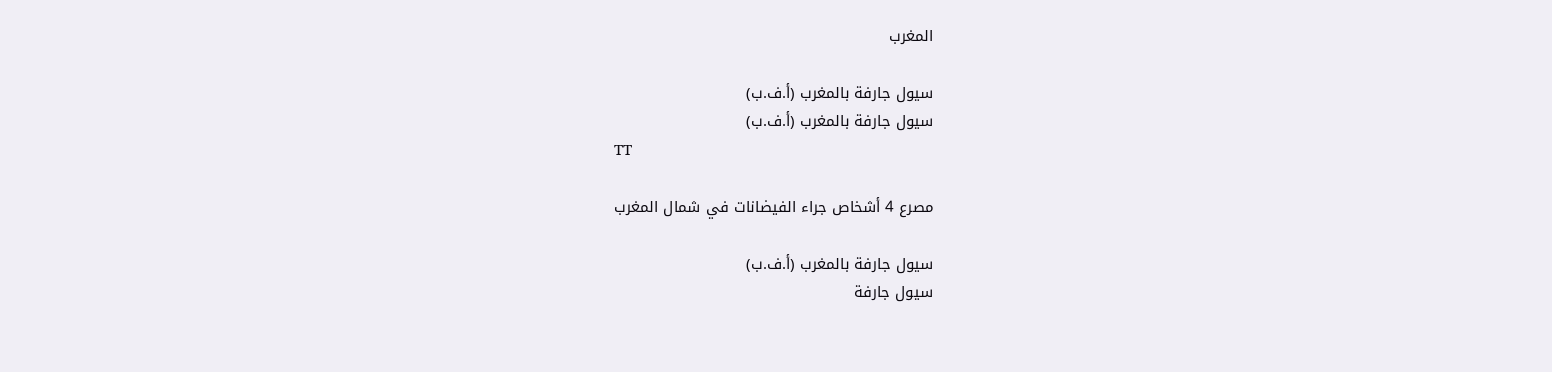المغرب

سيول جارفة بالمغرب (أ.ف.ب)
سيول جارفة بالمغرب (أ.ف.ب)
TT

مصرع 4 أشخاص جراء الفيضانات في شمال المغرب

سيول جارفة بالمغرب (أ.ف.ب)
سيول جارفة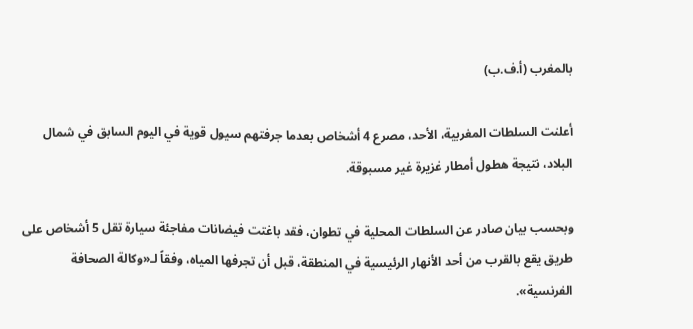بالمغرب (أ.ف.ب)

أعلنت السلطات المغربية، الأحد، مصرع 4 أشخاص بعدما جرفتهم سيول قوية في اليوم السابق في شمال البلاد، نتيجة هطول أمطار غزيرة غير مسبوقة.

وبحسب بيان صادر عن السلطات المحلية في تطوان، فقد باغتت فيضانات مفاجئة سيارة تقل 5 أشخاص على طريق يقع بالقرب من أحد الأنهار الرئيسية في المنطقة، قبل أن تجرفها المياه، وفقاً لـ«وكالة الصحافة الفرنسية».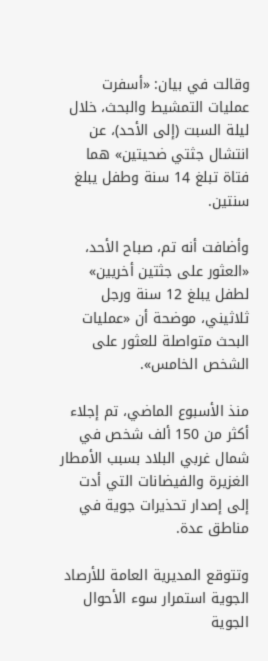وقالت في بيان: «أسفرت عمليات التمشيط والبحث، خلال ليلة السبت (إلى الأحد)، عن انتشال جثتي ضحيتين» هما فتاة تبلغ 14 سنة وطفل يبلغ سنتين.

وأضافت أنه تم، صباح الأحد، «العثور على جثتين أخريين» لطفل يبلغ 12 سنة ورجل ثلاثيني، موضحة أن «عمليات البحث متواصلة للعثور على الشخص الخامس».

منذ الأسبوع الماضي، تم إجلاء أكثر من 150 ألف شخص في شمال غربي البلاد بسبب الأمطار الغزيرة والفيضانات التي أدت إلى إصدار تحذيرات جوية في مناطق عدة.

وتتوقع المديرية العامة للأرصاد الجوية استمرار سوء الأحوال الجوية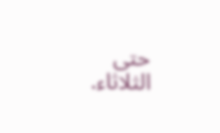حتى الثلاثاء.